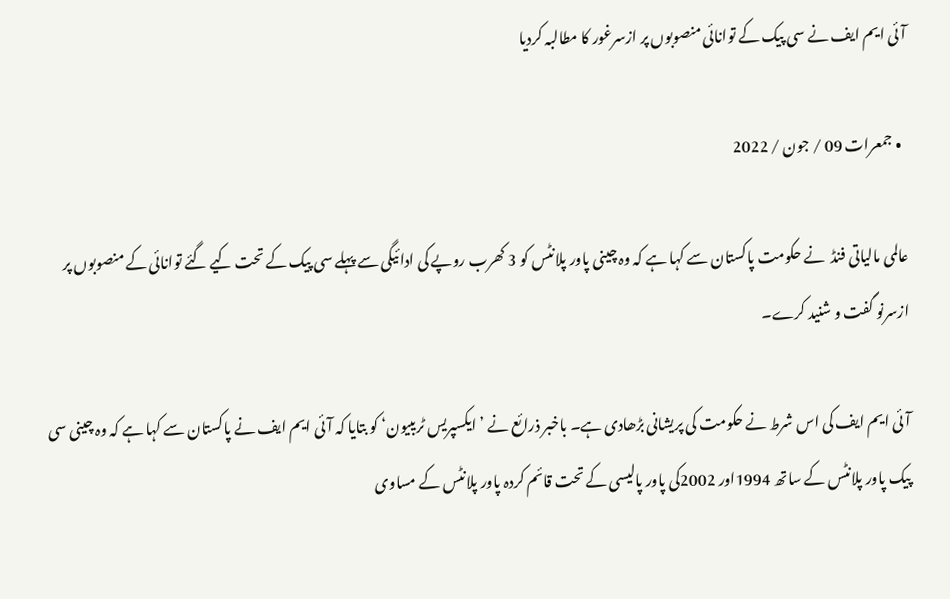آئی ایم ایف نے سی پیک کے توانائی منصوبوں پر ازسرغور کا مطالبہ کردیا

  • جمعرات 09 / جون / 2022

عالمی مالیاتی فنڈ  نے حکومت پاکستان سے کہا ہے کہ وہ چینی پاور پلانٹس کو 3 کھرب روپے کی ادائیگی سے پہلے سی پیک کے تحت کیے گئے توانائی کے منصوبوں پر ازسرنو گفت و شنید کرے۔

آئی ایم ایف کی اس شرط نے حکومت کی پریشانی بڑھادی ہے۔ باخبر ذرائع نے ’ ایکسپریس ٹریبیون‘ کو بتایا کہ آئی ایم ایف نے پاکستان سے کہا ہے کہ وہ چینی سی پیک پاور پلانٹس کے ساتھ 1994اور 2002کی پاور پالیسی کے تحت قائم کردہ پاور پلانٹس کے مساوی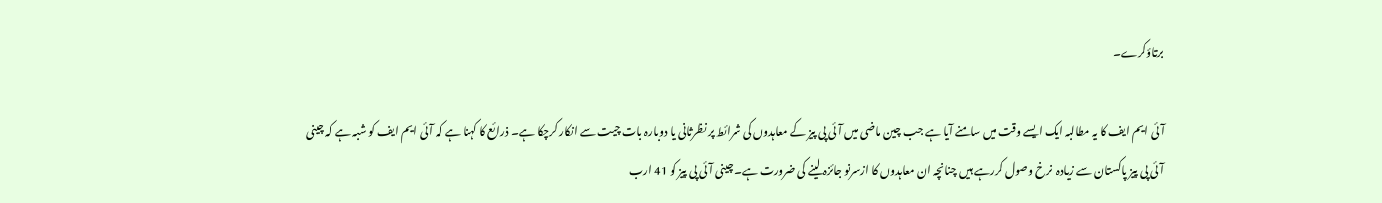برتاؤکرے۔

آئی ایم ایف کا یہ مطالبہ ایک ایسے وقت میں سامنے آیا ہے جب چین ماضی میں آئی پی پیز کے معاہدوں کی شرائط پر نظرثانی یا دوبارہ بات چیت سے انکار کرچکا ہے۔ ذرائع کا کہنا ہے کہ آئی ایم ایف کو شبہ ہے کہ چینی آئی پی پیز پاکستان سے زیادہ  نرخ وصول کررہے ہیں چنانچہ ان معاہدوں کا ازسرنو جائزہ لینے کی ضرورت ہے۔ چینی آئی پی پیز کو 41 ارب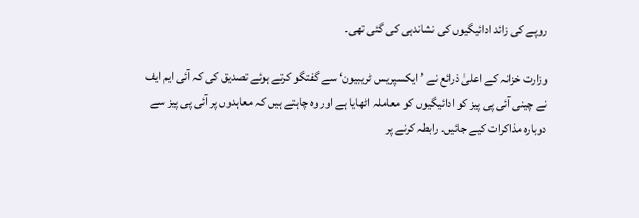روپے کی زائد ادائیگیوں کی نشاندہی کی گئی تھی۔

وزارت خزانہ کے اعلیٰ ذرائع نے ’ ایکسپریس ٹریبیون‘ سے گفتگو کرتے ہوئے تصدیق کی کہ آئی ایم ایف نے چینی آئی پی پیز کو ادائیگیوں کو معاملہ اٹھایا ہے اور وہ چاہتے ہیں کہ معاہدوں پر آئی پی پیز سے دوبارہ مذاکرات کیے جائیں۔ رابطہ کرنے پر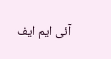آئی ایم ایف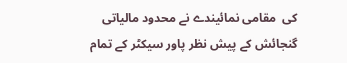کی  مقامی نمائیندے نے محدود مالیاتی گنجائش کے پیش نظر پاور سیکٹر کے تمام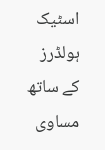اسٹیک ہولڈرز کے ساتھ مساوی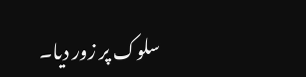سلوک پر زور دیا۔